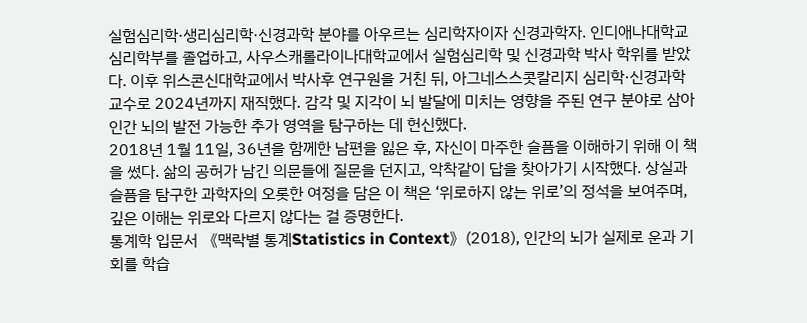실험심리학·생리심리학·신경과학 분야를 아우르는 심리학자이자 신경과학자. 인디애나대학교 심리학부를 졸업하고, 사우스캐롤라이나대학교에서 실험심리학 및 신경과학 박사 학위를 받았다. 이후 위스콘신대학교에서 박사후 연구원을 거친 뒤, 아그네스스콧칼리지 심리학·신경과학 교수로 2024년까지 재직했다. 감각 및 지각이 뇌 발달에 미치는 영향을 주된 연구 분야로 삼아 인간 뇌의 발전 가능한 추가 영역을 탐구하는 데 헌신했다.
2018년 1월 11일, 36년을 함께한 남편을 잃은 후, 자신이 마주한 슬픔을 이해하기 위해 이 책을 썼다. 삶의 공허가 남긴 의문들에 질문을 던지고, 악착같이 답을 찾아가기 시작했다. 상실과 슬픔을 탐구한 과학자의 오롯한 여정을 담은 이 책은 ‘위로하지 않는 위로’의 정석을 보여주며, 깊은 이해는 위로와 다르지 않다는 걸 증명한다.
통계학 입문서 《맥락별 통계Statistics in Context》(2018), 인간의 뇌가 실제로 운과 기회를 학습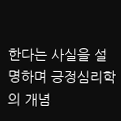한다는 사실을 설명하며 긍정심리학의 개념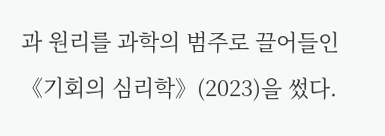과 원리를 과학의 범주로 끌어들인 《기회의 심리학》(2023)을 썼다.